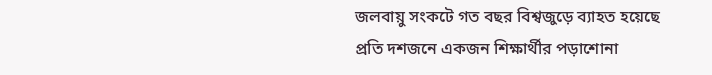জলবায়ু সংকটে গত বছর বিশ্বজুড়ে ব্যাহত হয়েছে প্রতি দশজনে একজন শিক্ষার্থীর পড়াশোনা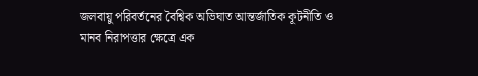জলবায়ু পরিবর্তনের বৈশ্বিক অভিঘাত আন্তর্জাতিক কূটনীতি ও মানব নিরাপত্তার ক্ষেত্রে এক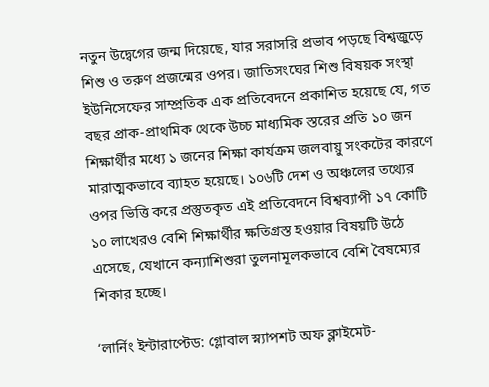নতুন উদ্বেগের জন্ম দিয়েছে, যার সরাসরি প্রভাব পড়ছে বিশ্বজুড়ে শিশু ও তরুণ প্রজন্মের ওপর। জাতিসংঘের শিশু বিষয়ক সংস্থা ইউনিসেফের সাম্প্রতিক এক প্রতিবেদনে প্রকাশিত হয়েছে যে, গত বছর প্রাক-প্রাথমিক থেকে উচ্চ মাধ্যমিক স্তরের প্রতি ১০ জন শিক্ষার্থীর মধ্যে ১ জনের শিক্ষা কার্যক্রম জলবায়ু সংকটের কারণে মারাত্মকভাবে ব্যাহত হয়েছে। ১০৬টি দেশ ও অঞ্চলের তথ্যের ওপর ভিত্তি করে প্রস্তুতকৃত এই প্রতিবেদনে বিশ্বব্যাপী ১৭ কোটি ১০ লাখেরও বেশি শিক্ষার্থীর ক্ষতিগ্রস্ত হওয়ার বিষয়টি উঠে এসেছে, যেখানে কন্যাশিশুরা তুলনামূলকভাবে বেশি বৈষম্যের শিকার হচ্ছে।

‘লার্নিং ইন্টারাপ্টেড: গ্লোবাল স্ন্যাপশট অফ ক্লাইমেট-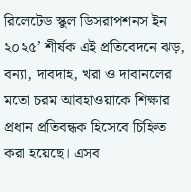রিলেটেড স্কুল ডিসরাপশনস ইন ২০২৫’ শীর্ষক এই প্রতিবেদনে ঝড়, বন্যা, দাবদাহ, খরা ও দাবানলের মতো চরম আবহাওয়াকে শিক্ষার প্রধান প্রতিবন্ধক হিসেবে চিহ্নিত করা হয়েছে। এসব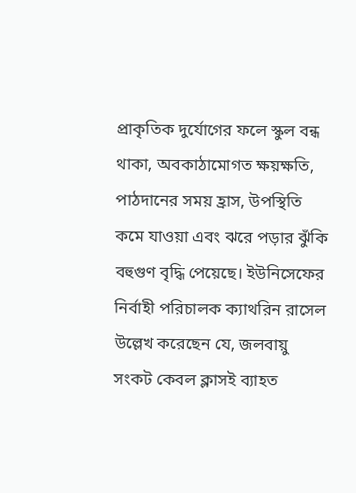প্রাকৃতিক দুর্যোগের ফলে স্কুল বন্ধ থাকা, অবকাঠামোগত ক্ষয়ক্ষতি, পাঠদানের সময় হ্রাস, উপস্থিতি কমে যাওয়া এবং ঝরে পড়ার ঝুঁকি বহুগুণ বৃদ্ধি পেয়েছে। ইউনিসেফের নির্বাহী পরিচালক ক্যাথরিন রাসেল উল্লেখ করেছেন যে, জলবায়ু সংকট কেবল ক্লাসই ব্যাহত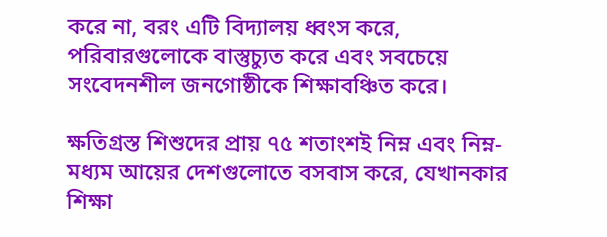করে না, বরং এটি বিদ্যালয় ধ্বংস করে, পরিবারগুলোকে বাস্তুচ্যুত করে এবং সবচেয়ে সংবেদনশীল জনগোষ্ঠীকে শিক্ষাবঞ্চিত করে।

ক্ষতিগ্রস্ত শিশুদের প্রায় ৭৫ শতাংশই নিম্ন এবং নিম্ন-মধ্যম আয়ের দেশগুলোতে বসবাস করে, যেখানকার শিক্ষা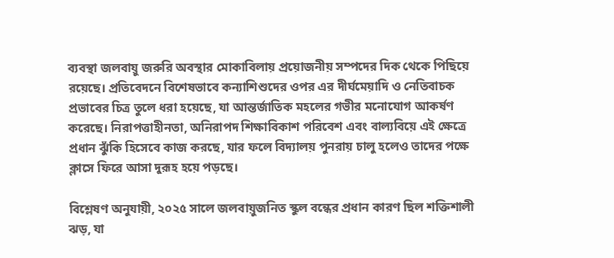ব্যবস্থা জলবায়ু জরুরি অবস্থার মোকাবিলায় প্রয়োজনীয় সম্পদের দিক থেকে পিছিয়ে রয়েছে। প্রতিবেদনে বিশেষভাবে কন্যাশিশুদের ওপর এর দীর্ঘমেয়াদি ও নেতিবাচক প্রভাবের চিত্র তুলে ধরা হয়েছে, যা আন্তর্জাতিক মহলের গভীর মনোযোগ আকর্ষণ করেছে। নিরাপত্তাহীনতা, অনিরাপদ শিক্ষাবিকাশ পরিবেশ এবং বাল্যবিয়ে এই ক্ষেত্রে প্রধান ঝুঁকি হিসেবে কাজ করছে, যার ফলে বিদ্যালয় পুনরায় চালু হলেও তাদের পক্ষে ক্লাসে ফিরে আসা দুরূহ হয়ে পড়ছে।

বিশ্লেষণ অনুযায়ী, ২০২৫ সালে জলবায়ুজনিত স্কুল বন্ধের প্রধান কারণ ছিল শক্তিশালী ঝড়, যা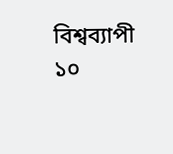বিশ্বব্যাপী ১০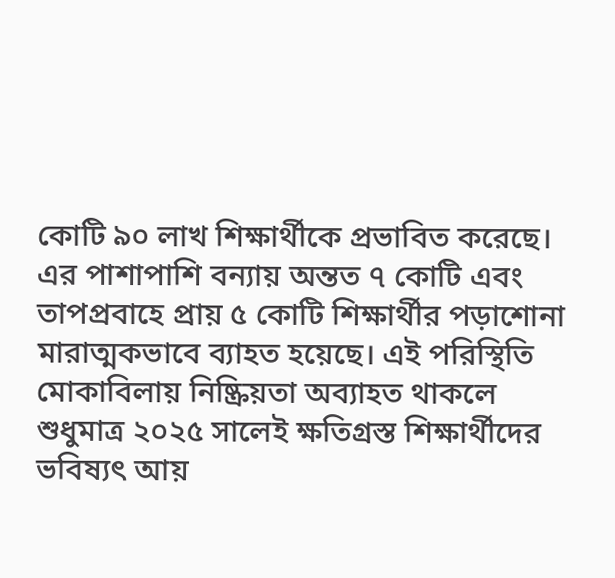কোটি ৯০ লাখ শিক্ষার্থীকে প্রভাবিত করেছে। এর পাশাপাশি বন্যায় অন্তত ৭ কোটি এবং তাপপ্রবাহে প্রায় ৫ কোটি শিক্ষার্থীর পড়াশোনা মারাত্মকভাবে ব্যাহত হয়েছে। এই পরিস্থিতি মোকাবিলায় নিষ্ক্রিয়তা অব্যাহত থাকলে শুধুমাত্র ২০২৫ সালেই ক্ষতিগ্রস্ত শিক্ষার্থীদের ভবিষ্যৎ আয়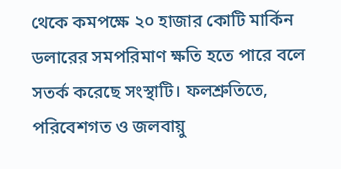থেকে কমপক্ষে ২০ হাজার কোটি মার্কিন ডলারের সমপরিমাণ ক্ষতি হতে পারে বলে সতর্ক করেছে সংস্থাটি। ফলশ্রুতিতে, পরিবেশগত ও জলবায়ু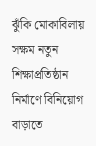ঝুঁকি মোকাবিলায় সক্ষম নতুন শিক্ষাপ্রতিষ্ঠান নির্মাণে বিনিয়োগ বাড়াতে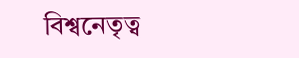বিশ্বনেতৃত্ব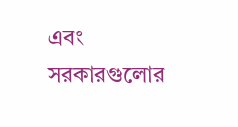এবং সরকারগুলোর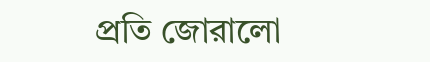প্রতি জোরালো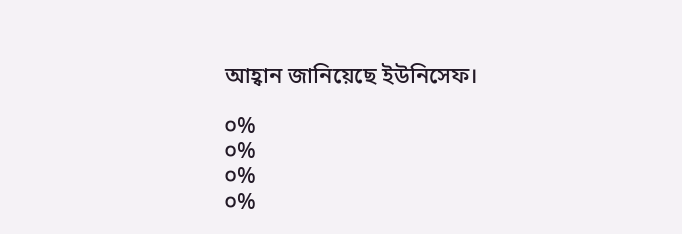আহ্বান জানিয়েছে ইউনিসেফ।

০%
০%
০%
০%